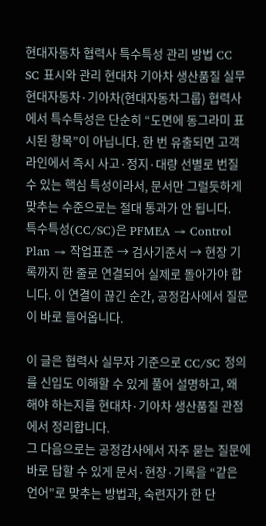현대자동차 협력사 특수특성 관리 방법 CC SC 표시와 관리 현대차 기아차 생산품질 실무
현대자동차·기아차(현대자동차그룹) 협력사에서 특수특성은 단순히 “도면에 동그라미 표시된 항목”이 아닙니다. 한 번 유출되면 고객 라인에서 즉시 사고·정지·대량 선별로 번질 수 있는 핵심 특성이라서, 문서만 그럴듯하게 맞추는 수준으로는 절대 통과가 안 됩니다.
특수특성(CC/SC)은 PFMEA → Control Plan → 작업표준 → 검사기준서 → 현장 기록까지 한 줄로 연결되어 실제로 돌아가야 합니다. 이 연결이 끊긴 순간, 공정감사에서 질문이 바로 들어옵니다.

이 글은 협력사 실무자 기준으로 CC/SC 정의를 신입도 이해할 수 있게 풀어 설명하고, 왜 해야 하는지를 현대차·기아차 생산품질 관점에서 정리합니다.
그 다음으로는 공정감사에서 자주 묻는 질문에 바로 답할 수 있게 문서·현장·기록을 “같은 언어”로 맞추는 방법과, 숙련자가 한 단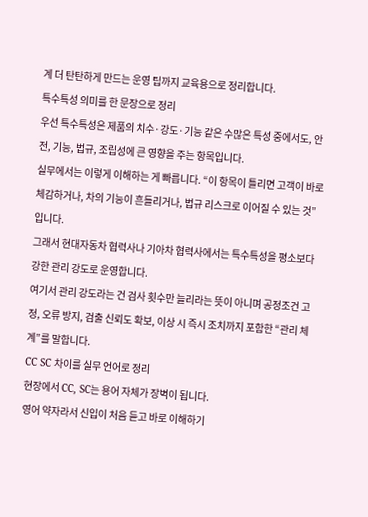계 더 탄탄하게 만드는 운영 팁까지 교육용으로 정리합니다.
특수특성 의미를 한 문장으로 정리
우선 특수특성은 제품의 치수·강도·기능 같은 수많은 특성 중에서도, 안전, 기능, 법규, 조립성에 큰 영향을 주는 항목입니다.
실무에서는 이렇게 이해하는 게 빠릅니다. “이 항목이 틀리면 고객이 바로 체감하거나, 차의 기능이 흔들리거나, 법규 리스크로 이어질 수 있는 것”입니다.
그래서 현대자동차 협력사나 기아차 협력사에서는 특수특성을 평소보다 강한 관리 강도로 운영합니다.
여기서 관리 강도라는 건 검사 횟수만 늘리라는 뜻이 아니며 공정조건 고정, 오류 방지, 검출 신뢰도 확보, 이상 시 즉시 조치까지 포함한 “관리 체계”를 말합니다.
CC SC 차이를 실무 언어로 정리
현장에서 CC, SC는 용어 자체가 장벽이 됩니다.
영어 약자라서 신입이 처음 듣고 바로 이해하기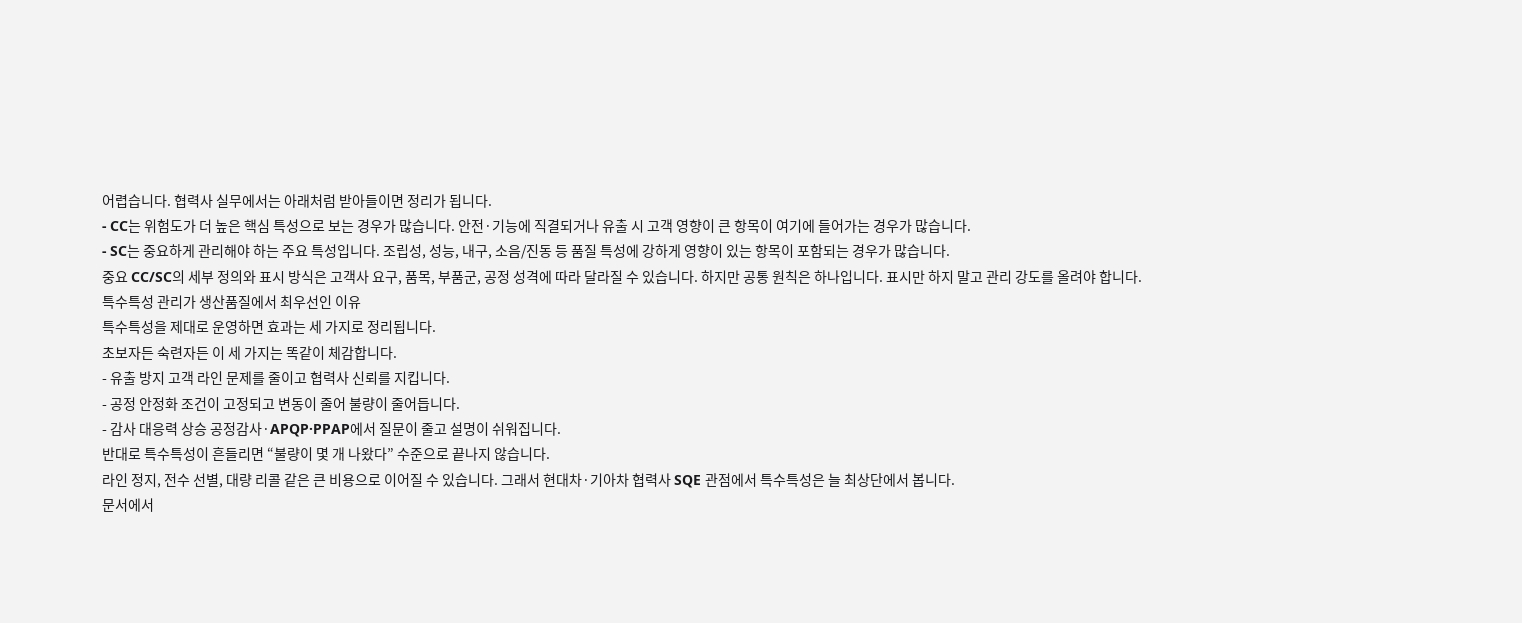어렵습니다. 협력사 실무에서는 아래처럼 받아들이면 정리가 됩니다.
- CC는 위험도가 더 높은 핵심 특성으로 보는 경우가 많습니다. 안전·기능에 직결되거나 유출 시 고객 영향이 큰 항목이 여기에 들어가는 경우가 많습니다.
- SC는 중요하게 관리해야 하는 주요 특성입니다. 조립성, 성능, 내구, 소음/진동 등 품질 특성에 강하게 영향이 있는 항목이 포함되는 경우가 많습니다.
중요 CC/SC의 세부 정의와 표시 방식은 고객사 요구, 품목, 부품군, 공정 성격에 따라 달라질 수 있습니다. 하지만 공통 원칙은 하나입니다. 표시만 하지 말고 관리 강도를 올려야 합니다.
특수특성 관리가 생산품질에서 최우선인 이유
특수특성을 제대로 운영하면 효과는 세 가지로 정리됩니다.
초보자든 숙련자든 이 세 가지는 똑같이 체감합니다.
- 유출 방지 고객 라인 문제를 줄이고 협력사 신뢰를 지킵니다.
- 공정 안정화 조건이 고정되고 변동이 줄어 불량이 줄어듭니다.
- 감사 대응력 상승 공정감사·APQP·PPAP에서 질문이 줄고 설명이 쉬워집니다.
반대로 특수특성이 흔들리면 “불량이 몇 개 나왔다” 수준으로 끝나지 않습니다.
라인 정지, 전수 선별, 대량 리콜 같은 큰 비용으로 이어질 수 있습니다. 그래서 현대차·기아차 협력사 SQE 관점에서 특수특성은 늘 최상단에서 봅니다.
문서에서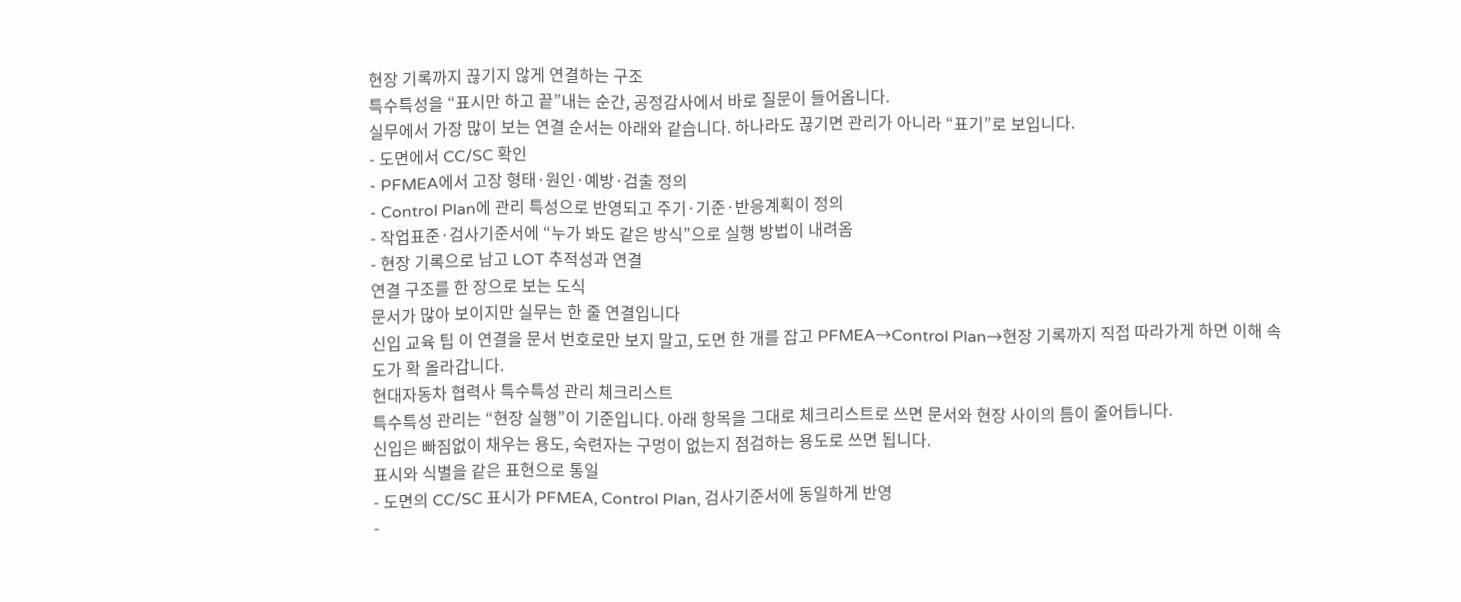현장 기록까지 끊기지 않게 연결하는 구조
특수특성을 “표시만 하고 끝”내는 순간, 공정감사에서 바로 질문이 들어옵니다.
실무에서 가장 많이 보는 연결 순서는 아래와 같습니다. 하나라도 끊기면 관리가 아니라 “표기”로 보입니다.
- 도면에서 CC/SC 확인
- PFMEA에서 고장 형태·원인·예방·검출 정의
- Control Plan에 관리 특성으로 반영되고 주기·기준·반응계획이 정의
- 작업표준·검사기준서에 “누가 봐도 같은 방식”으로 실행 방법이 내려옴
- 현장 기록으로 남고 LOT 추적성과 연결
연결 구조를 한 장으로 보는 도식
문서가 많아 보이지만 실무는 한 줄 연결입니다
신입 교육 팁 이 연결을 문서 번호로만 보지 말고, 도면 한 개를 잡고 PFMEA→Control Plan→현장 기록까지 직접 따라가게 하면 이해 속도가 확 올라갑니다.
현대자동차 협력사 특수특성 관리 체크리스트
특수특성 관리는 “현장 실행”이 기준입니다. 아래 항목을 그대로 체크리스트로 쓰면 문서와 현장 사이의 틈이 줄어듭니다.
신입은 빠짐없이 채우는 용도, 숙련자는 구멍이 없는지 점검하는 용도로 쓰면 됩니다.
표시와 식별을 같은 표현으로 통일
- 도면의 CC/SC 표시가 PFMEA, Control Plan, 검사기준서에 동일하게 반영
-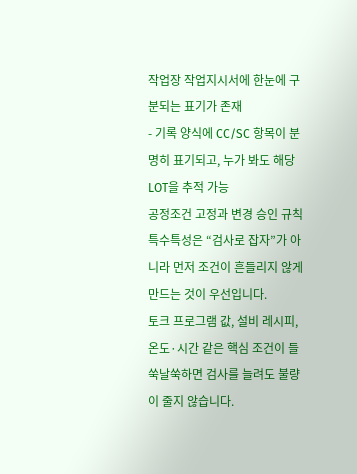작업장 작업지시서에 한눈에 구분되는 표기가 존재
- 기록 양식에 CC/SC 항목이 분명히 표기되고, 누가 봐도 해당 LOT을 추적 가능
공정조건 고정과 변경 승인 규칙
특수특성은 “검사로 잡자”가 아니라 먼저 조건이 흔들리지 않게 만드는 것이 우선입니다.
토크 프로그램 값, 설비 레시피, 온도·시간 같은 핵심 조건이 들쑥날쑥하면 검사를 늘려도 불량이 줄지 않습니다.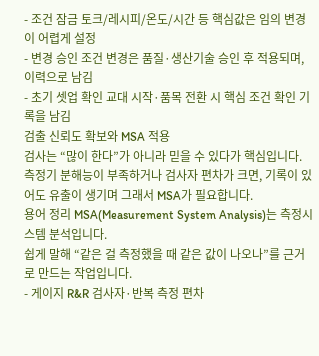- 조건 잠금 토크/레시피/온도/시간 등 핵심값은 임의 변경이 어렵게 설정
- 변경 승인 조건 변경은 품질·생산기술 승인 후 적용되며, 이력으로 남김
- 초기 셋업 확인 교대 시작·품목 전환 시 핵심 조건 확인 기록을 남김
검출 신뢰도 확보와 MSA 적용
검사는 “많이 한다”가 아니라 믿을 수 있다가 핵심입니다.
측정기 분해능이 부족하거나 검사자 편차가 크면, 기록이 있어도 유출이 생기며 그래서 MSA가 필요합니다.
용어 정리 MSA(Measurement System Analysis)는 측정시스템 분석입니다.
쉽게 말해 “같은 걸 측정했을 때 같은 값이 나오나”를 근거로 만드는 작업입니다.
- 게이지 R&R 검사자·반복 측정 편차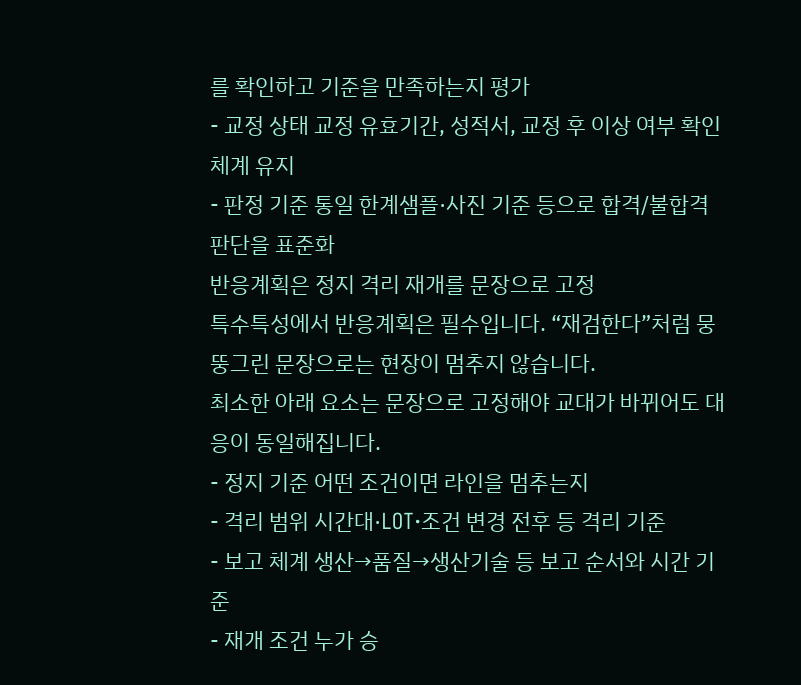를 확인하고 기준을 만족하는지 평가
- 교정 상태 교정 유효기간, 성적서, 교정 후 이상 여부 확인 체계 유지
- 판정 기준 통일 한계샘플·사진 기준 등으로 합격/불합격 판단을 표준화
반응계획은 정지 격리 재개를 문장으로 고정
특수특성에서 반응계획은 필수입니다. “재검한다”처럼 뭉뚱그린 문장으로는 현장이 멈추지 않습니다.
최소한 아래 요소는 문장으로 고정해야 교대가 바뀌어도 대응이 동일해집니다.
- 정지 기준 어떤 조건이면 라인을 멈추는지
- 격리 범위 시간대·LOT·조건 변경 전후 등 격리 기준
- 보고 체계 생산→품질→생산기술 등 보고 순서와 시간 기준
- 재개 조건 누가 승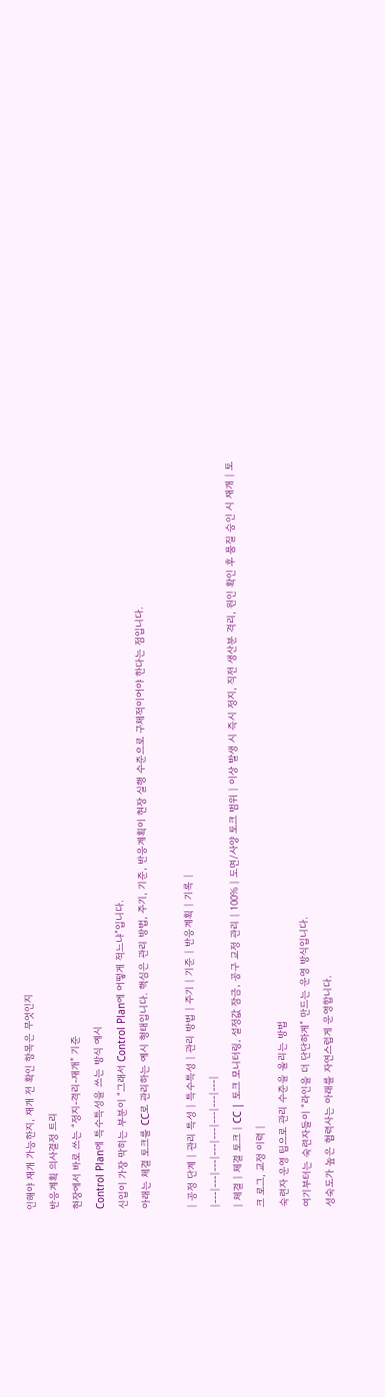인해야 재개 가능한지, 재개 전 확인 항목은 무엇인지
반응계획 의사결정 트리
현장에서 바로 쓰는 “정지-격리-재개” 기준
Control Plan에 특수특성을 쓰는 방식 예시
신입이 가장 막히는 부분이 “그래서 Control Plan에 어떻게 적느냐”입니다.
아래는 체결 토크를 CC로 관리하는 예시 형태입니다. 핵심은 관리 방법, 주기, 기준, 반응계획이 현장 실행 수준으로 구체적이어야 한다는 점입니다.

| 공정 단계 | 관리 특성 | 특수특성 | 관리 방법 | 주기 | 기준 | 반응계획 | 기록 |
|---|---|---|---|---|---|---|---|
| 체결 | 체결 토크 | CC | 토크 모니터링, 설정값 잠금, 공구 교정 관리 | 100% | 도면/사양 토크 범위 | 이상 발생 시 즉시 정지, 직전 생산분 격리, 원인 확인 후 품질 승인 시 재개 | 토크 로그, 교정 이력 |
숙련자 운영 팁으로 관리 수준을 올리는 방법
여기부터는 숙련자들이 “라인을 더 단단하게” 만드는 운영 방식입니다.
성숙도가 높은 협력사는 아래를 자연스럽게 운영합니다.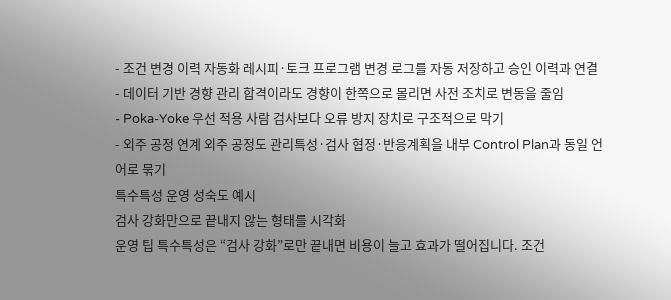- 조건 변경 이력 자동화 레시피·토크 프로그램 변경 로그를 자동 저장하고 승인 이력과 연결
- 데이터 기반 경향 관리 합격이라도 경향이 한쪽으로 몰리면 사전 조치로 변동을 줄임
- Poka-Yoke 우선 적용 사람 검사보다 오류 방지 장치로 구조적으로 막기
- 외주 공정 연계 외주 공정도 관리특성·검사 협정·반응계획을 내부 Control Plan과 동일 언어로 묶기
특수특성 운영 성숙도 예시
검사 강화만으로 끝내지 않는 형태를 시각화
운영 팁 특수특성은 “검사 강화”로만 끝내면 비용이 늘고 효과가 떨어집니다. 조건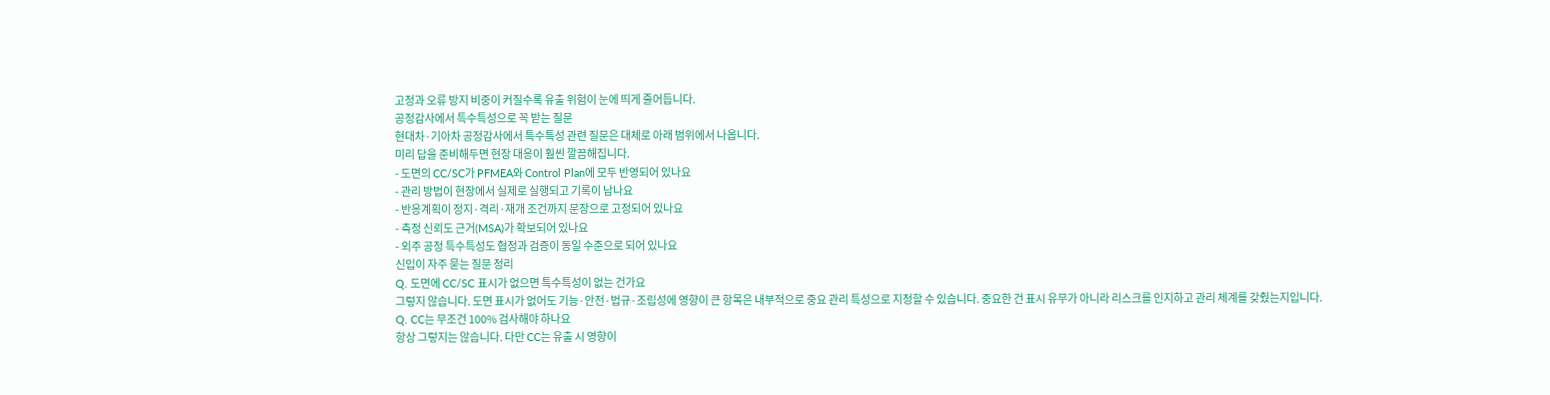고정과 오류 방지 비중이 커질수록 유출 위험이 눈에 띄게 줄어듭니다.
공정감사에서 특수특성으로 꼭 받는 질문
현대차·기아차 공정감사에서 특수특성 관련 질문은 대체로 아래 범위에서 나옵니다.
미리 답을 준비해두면 현장 대응이 훨씬 깔끔해집니다.
- 도면의 CC/SC가 PFMEA와 Control Plan에 모두 반영되어 있나요
- 관리 방법이 현장에서 실제로 실행되고 기록이 남나요
- 반응계획이 정지·격리·재개 조건까지 문장으로 고정되어 있나요
- 측정 신뢰도 근거(MSA)가 확보되어 있나요
- 외주 공정 특수특성도 협정과 검증이 동일 수준으로 되어 있나요
신입이 자주 묻는 질문 정리
Q. 도면에 CC/SC 표시가 없으면 특수특성이 없는 건가요
그렇지 않습니다. 도면 표시가 없어도 기능·안전·법규·조립성에 영향이 큰 항목은 내부적으로 중요 관리 특성으로 지정할 수 있습니다. 중요한 건 표시 유무가 아니라 리스크를 인지하고 관리 체계를 갖췄는지입니다.
Q. CC는 무조건 100% 검사해야 하나요
항상 그렇지는 않습니다. 다만 CC는 유출 시 영향이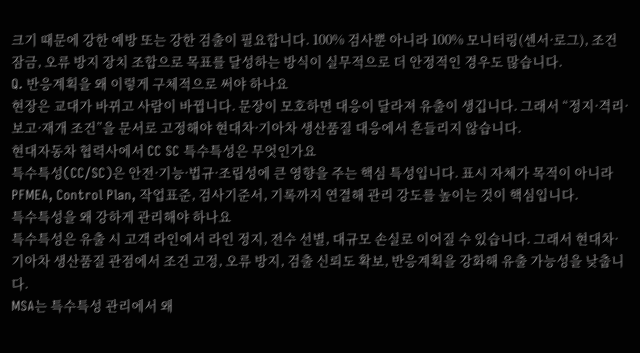크기 때문에 강한 예방 또는 강한 검출이 필요합니다. 100% 검사뿐 아니라 100% 모니터링(센서·로그), 조건 잠금, 오류 방지 장치 조합으로 목표를 달성하는 방식이 실무적으로 더 안정적인 경우도 많습니다.
Q. 반응계획을 왜 이렇게 구체적으로 써야 하나요
현장은 교대가 바뀌고 사람이 바뀝니다. 문장이 모호하면 대응이 달라져 유출이 생깁니다. 그래서 “정지·격리·보고·재개 조건”을 문서로 고정해야 현대차·기아차 생산품질 대응에서 흔들리지 않습니다.
현대자동차 협력사에서 CC SC 특수특성은 무엇인가요
특수특성(CC/SC)은 안전·기능·법규·조립성에 큰 영향을 주는 핵심 특성입니다. 표시 자체가 목적이 아니라 PFMEA, Control Plan, 작업표준, 검사기준서, 기록까지 연결해 관리 강도를 높이는 것이 핵심입니다.
특수특성을 왜 강하게 관리해야 하나요
특수특성은 유출 시 고객 라인에서 라인 정지, 전수 선별, 대규모 손실로 이어질 수 있습니다. 그래서 현대차·기아차 생산품질 관점에서 조건 고정, 오류 방지, 검출 신뢰도 확보, 반응계획을 강화해 유출 가능성을 낮춥니다.
MSA는 특수특성 관리에서 왜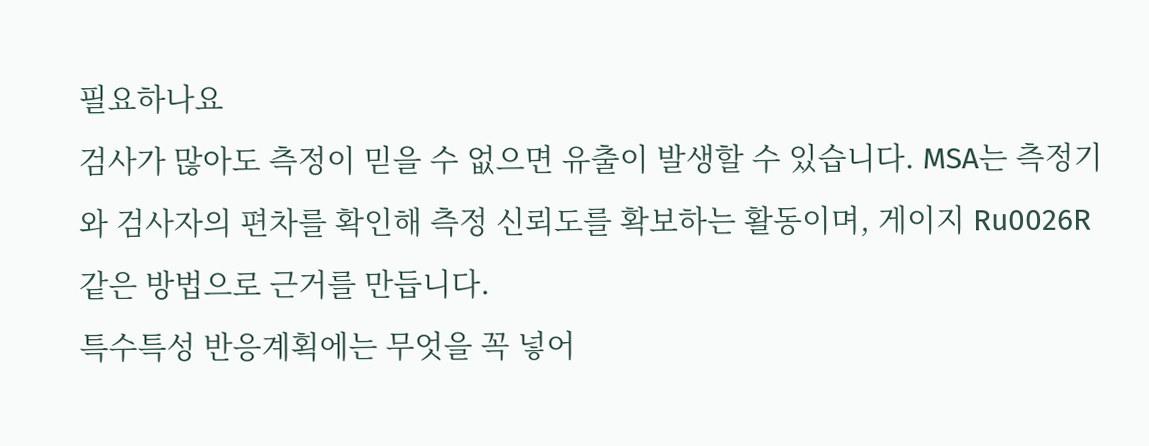필요하나요
검사가 많아도 측정이 믿을 수 없으면 유출이 발생할 수 있습니다. MSA는 측정기와 검사자의 편차를 확인해 측정 신뢰도를 확보하는 활동이며, 게이지 Ru0026R 같은 방법으로 근거를 만듭니다.
특수특성 반응계획에는 무엇을 꼭 넣어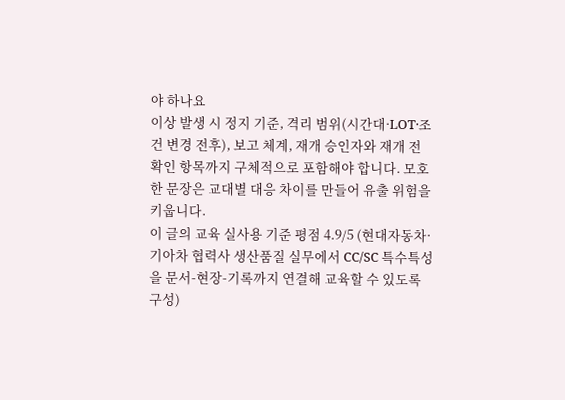야 하나요
이상 발생 시 정지 기준, 격리 범위(시간대·LOT·조건 변경 전후), 보고 체계, 재개 승인자와 재개 전 확인 항목까지 구체적으로 포함해야 합니다. 모호한 문장은 교대별 대응 차이를 만들어 유출 위험을 키웁니다.
이 글의 교육 실사용 기준 평점 4.9/5 (현대자동차·기아차 협력사 생산품질 실무에서 CC/SC 특수특성을 문서-현장-기록까지 연결해 교육할 수 있도록 구성)